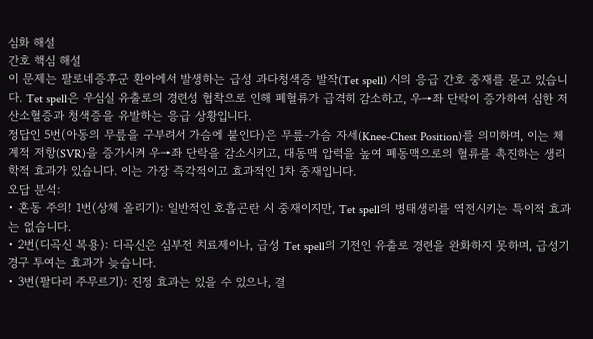심화 해설
간호 핵심 해설
이 문제는 팔로네증후군 환아에서 발생하는 급성 과다청색증 발작(Tet spell) 시의 응급 간호 중재를 묻고 있습니다. Tet spell은 우심실 유출로의 경련성 협착으로 인해 폐혈류가 급격히 감소하고, 우→좌 단락이 증가하여 심한 저산소혈증과 청색증을 유발하는 응급 상황입니다.
정답인 5번(아동의 무릎을 구부려서 가슴에 붙인다)은 무릎-가슴 자세(Knee-Chest Position)를 의미하며, 이는 체계적 저항(SVR)을 증가시켜 우→좌 단락을 감소시키고, 대동맥 압력을 높여 폐동맥으로의 혈류를 촉진하는 생리학적 효과가 있습니다. 이는 가장 즉각적이고 효과적인 1차 중재입니다.
오답 분석:
• 혼동 주의! 1번(상체 올리기): 일반적인 호흡곤란 시 중재이지만, Tet spell의 병태생리를 역전시키는 특이적 효과는 없습니다.
• 2번(디곡신 복용): 디곡신은 심부전 치료제이나, 급성 Tet spell의 기전인 유출로 경련을 완화하지 못하며, 급성기 경구 투여는 효과가 늦습니다.
• 3번(팔다리 주무르기): 진정 효과는 있을 수 있으나, 결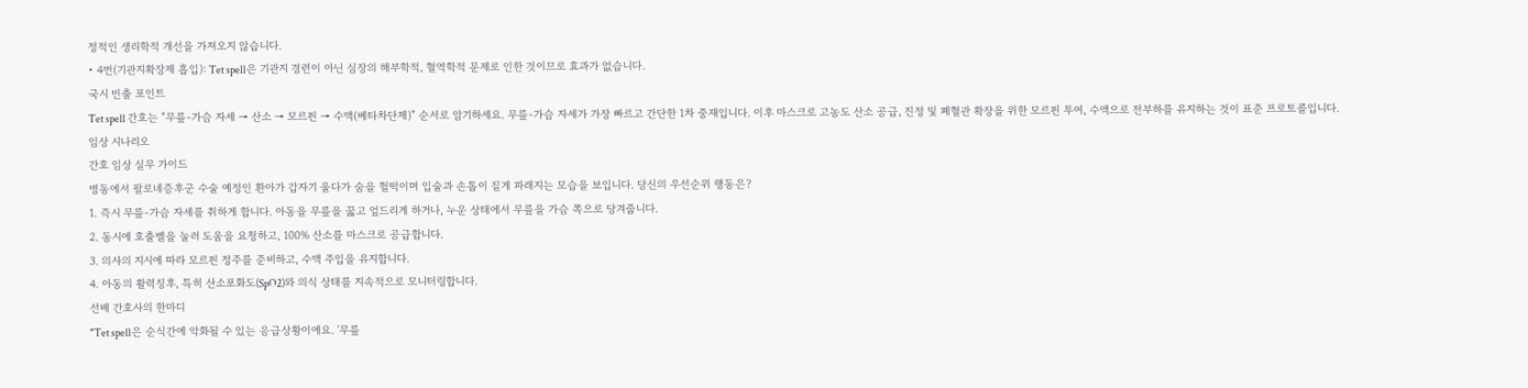정적인 생리학적 개선을 가져오지 않습니다.
• 4번(기관지확장제 흡입): Tet spell은 기관지 경련이 아닌 심장의 해부학적, 혈역학적 문제로 인한 것이므로 효과가 없습니다.
국시 빈출 포인트
Tet spell 간호는 "무릎-가슴 자세 → 산소 → 모르핀 → 수액(베타차단제)" 순서로 암기하세요. 무릎-가슴 자세가 가장 빠르고 간단한 1차 중재입니다. 이후 마스크로 고농도 산소 공급, 진정 및 폐혈관 확장을 위한 모르핀 투여, 수액으로 전부하를 유지하는 것이 표준 프로토콜입니다.
임상 시나리오
간호 임상 실무 가이드
병동에서 팔로네증후군 수술 예정인 환아가 갑자기 울다가 숨을 헐떡이며 입술과 손톱이 짙게 파래지는 모습을 보입니다. 당신의 우선순위 행동은?
1. 즉시 무릎-가슴 자세를 취하게 합니다. 아동을 무릎을 꿇고 엎드리게 하거나, 누운 상태에서 무릎을 가슴 쪽으로 당겨줍니다.
2. 동시에 호출벨을 눌러 도움을 요청하고, 100% 산소를 마스크로 공급합니다.
3. 의사의 지시에 따라 모르핀 정주를 준비하고, 수액 주입을 유지합니다.
4. 아동의 활력징후, 특히 산소포화도(SpO2)와 의식 상태를 지속적으로 모니터링합니다.
선배 간호사의 한마디
"Tet spell은 순식간에 악화될 수 있는 응급상황이에요. '무릎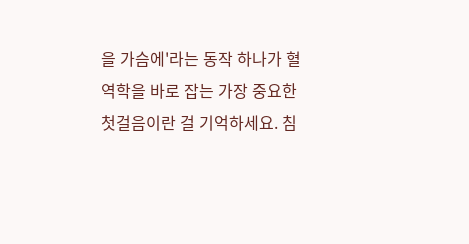을 가슴에'라는 동작 하나가 혈역학을 바로 잡는 가장 중요한 첫걸음이란 걸 기억하세요. 침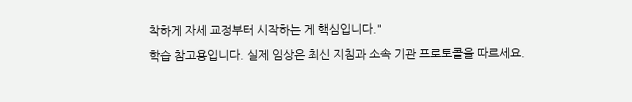착하게 자세 교정부터 시작하는 게 핵심입니다."
학습 참고용입니다. 실제 임상은 최신 지침과 소속 기관 프로토콜을 따르세요.